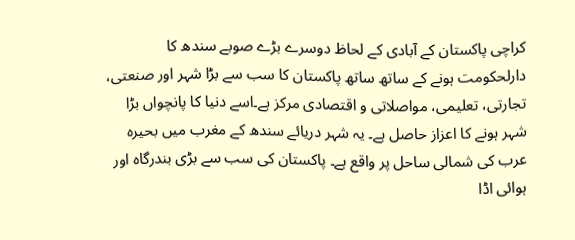کراچی پاکستان کے آبادی کے لحاظ دوسرے بڑے صوبے سندھ کا دارلحکومت ہونے کے ساتھ ساتھ پاکستان کا سب سے بڑا شہر اور صنعتی، تجارتی، تعلیمی، مواصلاتی و اقتصادی مرکز ہے۔اسے دنیا کا پانچواں بڑا شہر ہونے کا اعزاز حاصل ہے۔ یہ شہر دریائے سندھ کے مغرب میں بحیرہ عرب کی شمالی ساحل پر واقع ہے۔ پاکستان کی سب سے بڑی بندرگاہ اور ہوائی اڈا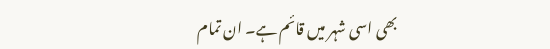بھی اسی شہر میں قائم ہے۔ ان تمام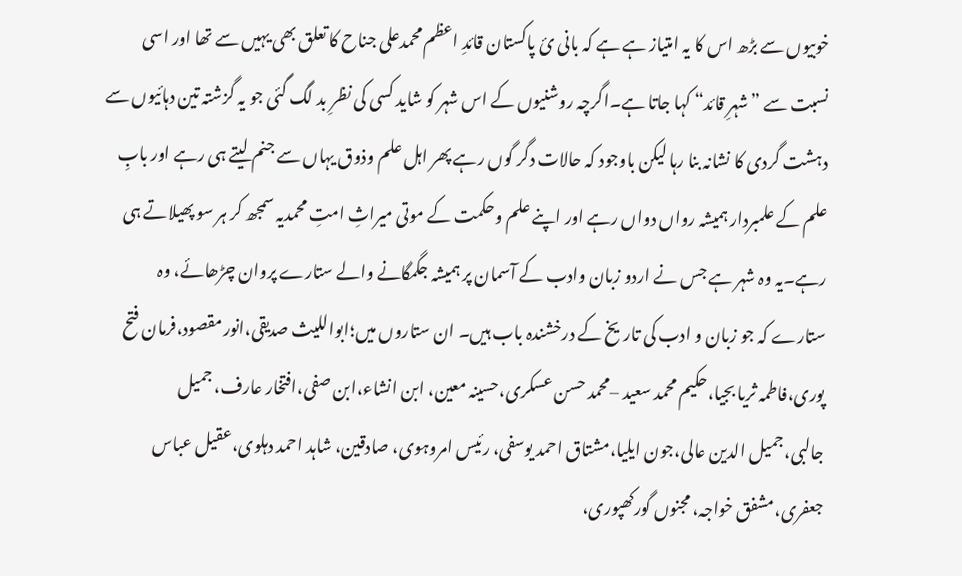خوبیوں سے بڑھ اس کا یہ امتیاز ہے ہے کہ بانی ئ پاکستان قائدِ اعظم محمدعلی جناح کا تعلق بھی یہیں سے تھا اور اسی نسبت سے ”شہرِ قائد“ کہا جاتا ہے۔اگرچہ روشنیوں کے اس شہر کو شاید کسی کی نظرِ بد لگ گئی جو یہ گزشتہ تین دہائیوں سے دہشت گردی کا نشانہ بنا رہا لیکن باوجود کہ حالات دگر گوں رہے پھر اہل علم وذوق یہاں سے جنم لیتے ہی رہے اور بابِ علم کے علمبردار ہمیشہ رواں دواں رہے اور اپنے علم وحکمت کے موتی میراثِ امتِ محمدیہ سمجھ کر ہر سو پھیلاتے ہی رہے۔یہ وہ شہر ہے جس نے اردو زبان وادب کے آسمان پر ہمیشہ جگمگانے والے ستارے پروان چڑھائے، وہ ستارے کہ جو زبان و ادب کی تاریخ کے درخشندہ باب ہیں۔ ان ستاروں میں؛ابواللیث صدیقی،انور مقصود،فرمان فتح پوری،فاطمہ ثریا بجیا،حکیم محمد سعید –محمد حسن عسکری،حسینہ معین، ابن انشاء،ابن صفی،افتخار عارف، جمیل جالبی،جمیل الدین عالی،جون ایلیا،مشتاق احمد یوسفی، رئیس امروہوی، صادقین، شاہد احمد دہلوی،عقیل عباس جعفری،مشفق خواجہ، مجنوں گورکھپوری،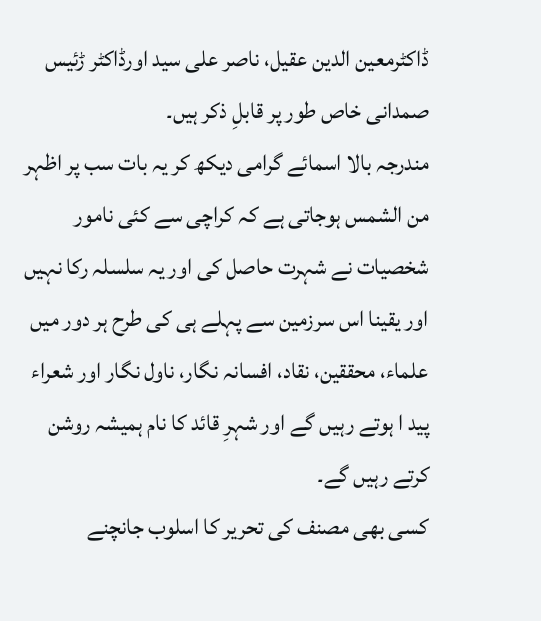ڈاکٹرمعین الدین عقیل، ناصر علی سید اورڈاکٹر ڑئیس صمدانی خاص طور پر قابلِ ذکر ہیں۔
مندرجہ بالا اسمائے گرامی دیکھ کر یہ بات سب پر اظہر من الشمس ہوجاتی ہے کہ کراچی سے کئی نامور شخصیات نے شہرت حاصل کی اور یہ سلسلہ رکا نہیں اور یقینا اس سرزمین سے پہلے ہی کی طرح ہر دور میں علماء، محققین، نقاد، افسانہ نگار، ناول نگار اور شعراء پید ا ہوتے رہیں گے اور شہرِ قائد کا نام ہمیشہ روشن کرتے رہیں گے۔
کسی بھی مصنف کی تحریر کا اسلوب جانچنے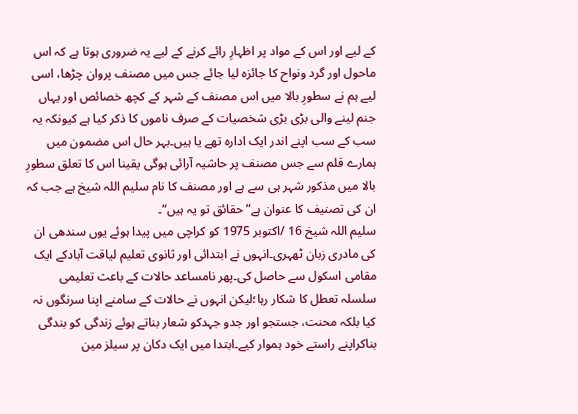کے لیے اور اس کے مواد پر اظہارِ رائے کرنے کے لیے یہ ضروری ہوتا ہے کہ اس ماحول اور گرد ونواح کا جائزہ لیا جائے جس میں مصنف پروان چڑھا، اسی لیے ہم نے سطورِ بالا میں اس مصنف کے شہر کے کچھ خصائص اور یہاں جنم لینے والی بڑی بڑی شخصیات کے صرف ناموں کا ذکر کیا ہے کیونکہ یہ سب کے سب اپنے اندر ایک ادارہ تھے یا ہیں۔بہر حال اس مضمون میں ہمارے قلم سے جس مصنف پر حاشیہ آرائی ہوگی یقینا اس کا تعلق سطورِ بالا میں مذکور شہر ہی سے ہے اور مصنف کا نام سلیم اللہ شیخ ہے جب کہ ان کی تصنیف کا عنوان ہے”حقائق تو یہ ہیں“۔
سلیم اللہ شیخ 16 /اکتوبر 1975 کو کراچی میں پیدا ہوئے یوں سندھی ان کی مادری زبان ٹھہری۔انہوں نے ابتدائی اور ثانوی تعلیم لیاقت آبادکے ایک مقامی اسکول سے حاصل کی۔پھر نامساعد حالات کے باعث تعلیمی سلسلہ تعطل کا شکار رہا؛لیکن انہوں نے حالات کے سامنے اپنا سرنگوں نہ کیا بلکہ محنت، جستجو اور جدو جہدکو شعار بناتے ہوئے زندگی کو بندگی بناکراپنے راستے خود ہموار کیے۔ابتدا میں ایک دکان پر سیلز مین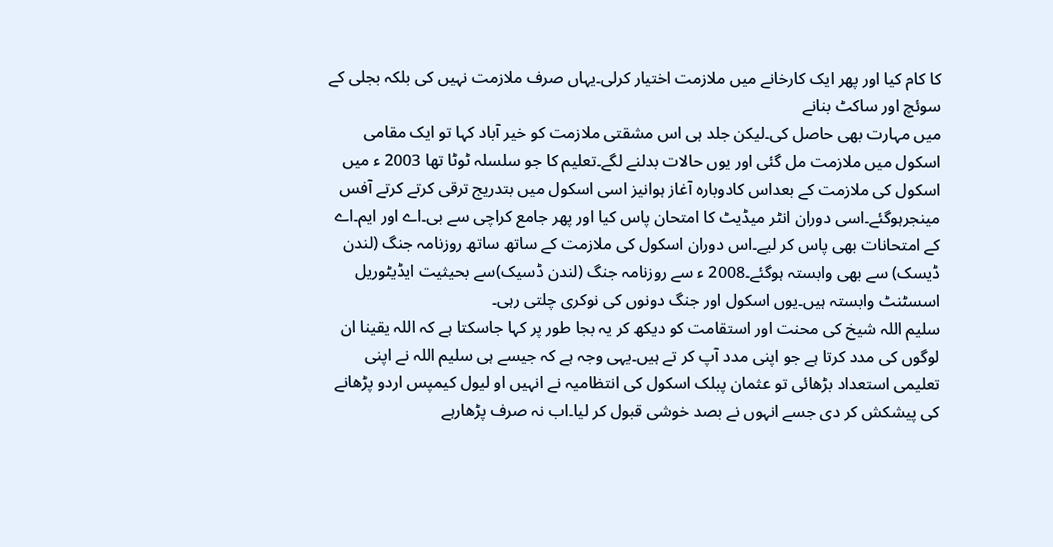کا کام کیا اور پھر ایک کارخانے میں ملازمت اختیار کرلی۔یہاں صرف ملازمت نہیں کی بلکہ بجلی کے سوئچ اور ساکٹ بنانے
میں مہارت بھی حاصل کی۔لیکن جلد ہی اس مشقتی ملازمت کو خیر آباد کہا تو ایک مقامی اسکول میں ملازمت مل گئی اور یوں حالات بدلنے لگے۔تعلیم کا جو سلسلہ ٹوٹا تھا 2003 ء میں اسکول کی ملازمت کے بعداس کادوبارہ آغاز ہوانیز اسی اسکول میں بتدریج ترقی کرتے کرتے آفس مینجرہوگئے۔اسی دوران انٹر میڈیٹ کا امتحان پاس کیا اور پھر جامع کراچی سے بی۔اے اور ایم۔اے کے امتحانات بھی پاس کر لیے۔اس دوران اسکول کی ملازمت کے ساتھ ساتھ روزنامہ جنگ (لندن ڈیسک) سے بھی وابستہ ہوگئے۔2008 ء سے روزنامہ جنگ (لندن ڈسیک)سے بحیثیت ایڈیٹوریل اسسٹنٹ وابستہ ہیں۔یوں اسکول اور جنگ دونوں کی نوکری چلتی رہی۔
سلیم اللہ شیخ کی محنت اور استقامت کو دیکھ کر یہ بجا طور پر کہا جاسکتا ہے کہ اللہ یقینا ان لوگوں کی مدد کرتا ہے جو اپنی مدد آپ کر تے ہیں۔یہی وجہ ہے کہ جیسے ہی سلیم اللہ نے اپنی تعلیمی استعداد بڑھائی تو عثمان پبلک اسکول کی انتظامیہ نے انہیں او لیول کیمپس اردو پڑھانے کی پیشکش کر دی جسے انہوں نے بصد خوشی قبول کر لیا۔اب نہ صرف پڑھارہے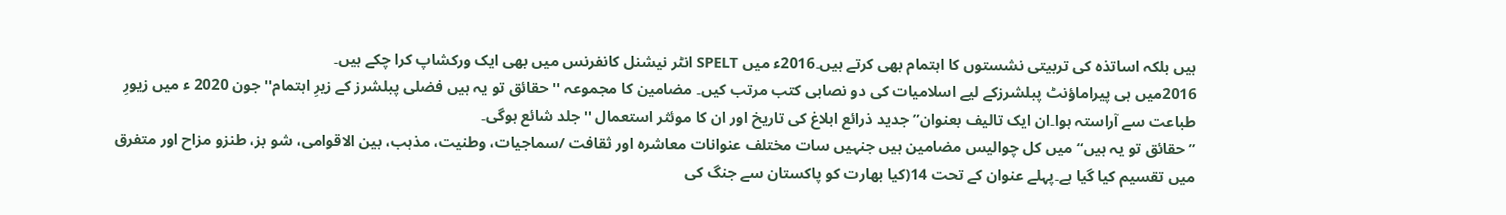ہیں بلکہ اساتذہ کی تربیتی نشستوں کا اہتمام بھی کرتے ہیں۔2016ء میں SPELT انٹر نیشنل کانفرنس میں بھی ایک ورکشاپ کرا چکے ہیں۔
2016میں ہی پیراماؤنٹ پبلشرزکے لیے اسلامیات کی دو نصابی کتب مرتب کیں۔ مضامین کا مجموعہ '' حقائق تو یہ ہیں فضلی پبلشرز کے زیرِ اہتمام'' جون 2020 ء میں زیورِ طباعت سے آراستہ ہوا۔ان ایک تالیف بعنوان”جدید ذرائع ابلاغ کی تاریخ اور ان کا موئثر استعمال ''جلد شائع ہوگی۔
”حقائق تو یہ ہیں“ میں کل چوالیس مضامین ہیں جنہیں سات مختلف عنوانات معاشرہ اور ثقافت /سماجیات، وطنیت، مذہب، بین الاقوامی، شو بز، طنزو مزاح اور متفرق میں تقسیم کیا گیا ہے۔پہلے عنوان کے تحت 14(کیا بھارت کو پاکستان سے جنگ کی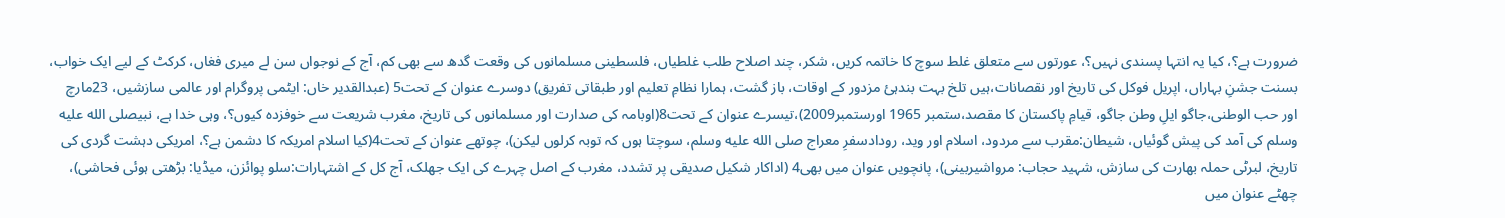ضرورت ہے؟، کیا یہ انتہا پسندی نہیں؟، عورتوں سے متعلق غلط سوچ کا خاتمہ کریں، شکر، چند اصلاح طلب غلطیاں، فلسطینی مسلمانوں کی وقعت گدھ سے بھی کم، آج کے نوجواں سن لے میری فغاں، کرکٹ کے لیے ایک خواب، بسنت جشنِ بہاراں، اپریل فوکل کی تاریخ اور نقصانات،ہیں تلخ بہت بندہئ مزدور کے اوقات، باز گشت، ہمارا نظامِ تعلیم اور طبقاتی تفریق) دوسرے عنوان کے تحت5 (عبدالقدیر خاں: ایٹمی پروگرام اور عالمی سازشیں، 23مارچ اور حب الوطنی،جاگو ایلِ وطن جاگو، قیامِ پاکستان کا مقصد،ستمبر 1965 اورستمبر2009)،تیسرے عنوان کے تحت8(اوبامہ کی صدارت اور مسلمانوں کی تاریخ، مغرب شریعت سے خوفزدہ کیوں؟، وہی خدا ہے، نبیصلى الله عليه وسلم کی آمد کی پیش گوئیاں، شیطان:مقرب سے مردود، اسلام اور وید، رودادسفرِ معراج صلى الله عليه وسلم، سوچتا ہوں کہ توبہ کرلوں لیکن)، چوتھے عنوان کے تحت4(کیا اسلام امریکہ کا دشمن ہے؟، امریکی دہشت گردی کی تاریخ، لبرٹی حملہ بھارت کی سازش، شہید حجاب: مرواشیربینی)، پانچویں عنوان میں بھی4 (اداکار شکیل صدیقی پر تشدد، مغرب کے اصل چہرے کی ایک جھلک، آج کل کے اشتہارات:سلو پوائزن، میڈیا: بڑھتی ہوئی فحاشی)، چھٹے عنوان میں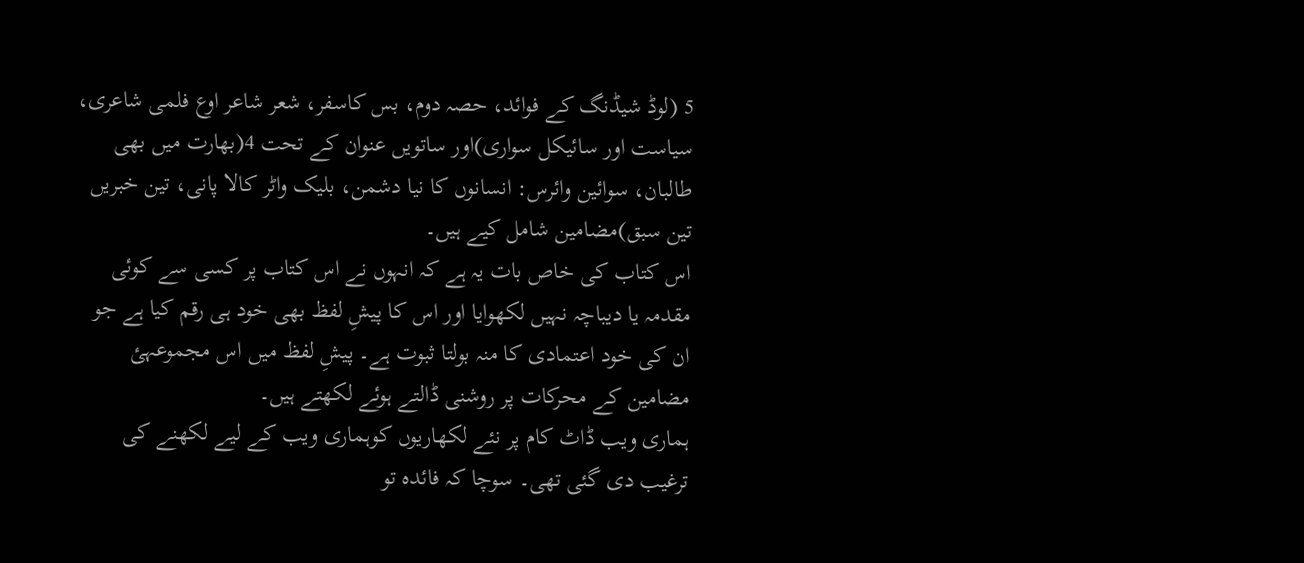5 (لوڈ شیڈنگ کے فوائد، حصہ دوم، بس کاسفر، شعر شاعر اوع فلمی شاعری، سیاست اور سائیکل سواری)اور ساتویں عنوان کے تحت 4(بھارت میں بھی طالبان، سوائین وائرس: انسانوں کا نیا دشمن، بلیک واٹر کالا پانی، تین خبریں تین سبق)مضامین شامل کیے ہیں۔
اس کتاب کی خاص بات یہ ہے کہ انہوں نے اس کتاب پر کسی سے کوئی مقدمہ یا دیباچہ نہیں لکھوایا اور اس کا پیشِ لفظ بھی خود ہی رقم کیا ہے جو ان کی خود اعتمادی کا منہ بولتا ثبوت ہے۔ پیشِ لفظ میں اس مجموعہئ مضامین کے محرکات پر روشنی ڈالتے ہوئے لکھتے ہیں۔
ہماری ویب ڈاٹ کام پر نئے لکھاریوں کوہماری ویب کے لیے لکھنے کی ترغیب دی گئی تھی۔ سوچا کہ فائدہ تو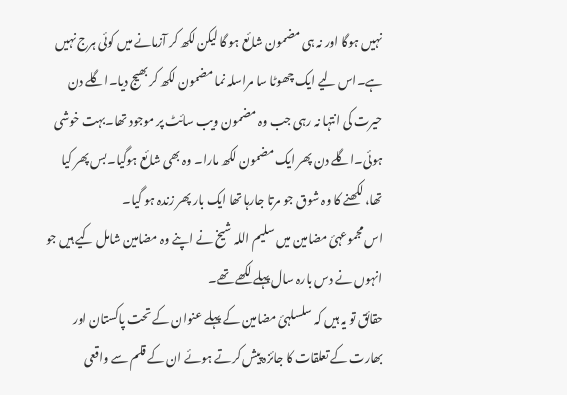نہیں ہوگا اور نہ ہی مضمون شائع ہو گا لیکن لکھ کر آزمانے میں کوئی ہرج نہیں ہے۔اس لیے ایک چھوٹا سا مراسلہ نما مضمون لکھ کر بھیج دیا۔اگلے دن حیرت کی انتہا نہ رہی جب وہ مضمون ویب سائٹ پر موجود تھا۔بہت خوشی ہوئی۔اگلے دن پھر ایک مضمون لکھ مارا۔ وہ بھی شائع ہوگیا۔بس پھر کیا تھا، لکھنے کا وہ شوق جو مرتا جارہا تھا ایک بار پھر زندہ ہو گیا۔
اس مجموعہئ مضامین میں سلیم اللہ شیخ نے اپنے وہ مضامین شامل کیے ہیں جو انہوں نے دس بارہ سال پہلے لکھے تھے۔
حقائق تو یہ ہیں کہ سلسلہئ مضامین کے پہلے عنوان کے تحت پاکستان اور بھارت کے تعلقات کا جائزہ پیش کرتے ہوئے ان کے قلم سے واقعی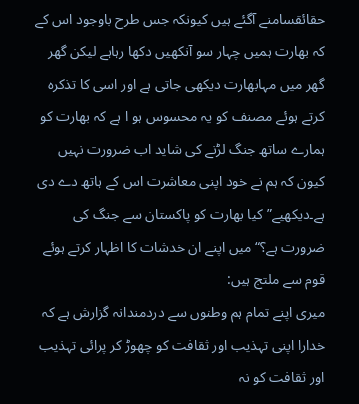حقائقسامنے آگئے ہیں کیونکہ جس طرح باوجود اس کے کہ بھارت ہمیں چہار سو آنکھیں دکھا رہاہے لیکن گھر گھر میں مہابھارت دیکھی جاتی ہے اور اسی کا تذکرہ کرتے ہوئے مصنف کو یہ محسوس ہو ا ہے کہ بھارت کو ہمارے ساتھ جنگ لڑنے کی شاید اب ضرورت نہیں کیون کہ ہم نے خود اپنی معاشرت اس کے ہاتھ دے دی ہے۔دیکھیے”کیا بھارت کو پاکستان سے جنگ کی ضرورت ہے؟“ میں اپنے ان خدشات کا اظہار کرتے ہوئے قوم سے ملتج ہیں:
میری اپنے تمام ہم وطنوں سے دردمندانہ گزارش ہے کہ خدارا اپنی تہذیب اور ثقافت کو چھوڑ کر پرائی تہذیب اور ثقافت کو نہ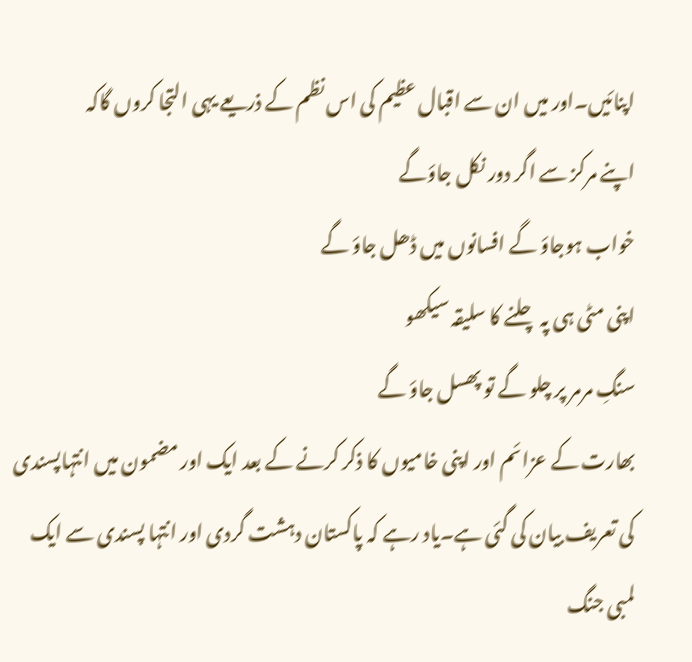اپنائیں۔اور میں ان سے اقبال عظیم کی اس نظم کے ذریعے یہی التجا کروں گاکہ
اپنے مرکز سے اگر دور نکل جاؤگے
خواب ہوجاؤ گے افسانوں میں ڈھل جاؤ گے
اپنی مٹی ہی پہ چلنے کا سلیقہ سیکھو
سنگِ مرمر پر چلو گے تو پھسل جاؤ گے
بھارت کے عزائم اور اپنی خامیوں کا ذکر کرنے کے بعد ایک اور مضمون میں انتہاپسندی کی تعریف بیان کی گئی ہے۔یاد رہے کہ پاکستان دہشت گردی اور انتہا پسندی سے ایک لمبی جنگ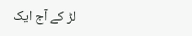لڑ کے آج ایک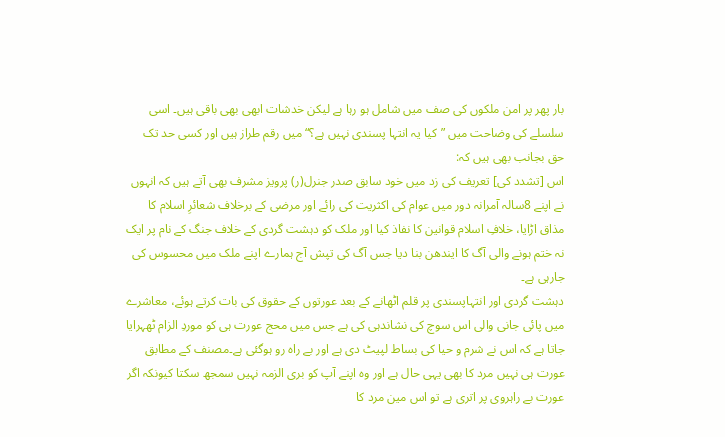بار پھر پر امن ملکوں کی صف میں شامل ہو رہا ہے لیکن خدشات ابھی بھی باقی ہیں۔ اسی سلسلے کی وضاحت میں ”کیا یہ انتہا پسندی نہیں ہے؟“ میں رقم طراز ہیں اور کسی حد تک حق بجانب بھی ہیں کہ:
اس [تشدد کی] تعریف کی زد میں خود سابق صدر جنرل(ر) پرویز مشرف بھی آتے ہیں کہ انہوں نے اپنے 8سالہ آمرانہ دور میں عوام کی اکثریت کی رائے اور مرضی کے برخلاف شعائرِ اسلام کا مذاق اڑایا، خلافِ اسلام قوانین کا نفاذ کیا اور ملک کو دہشت گردی کے خلاف جنگ کے نام پر ایک نہ ختم ہونے والی آگ کا ایندھن بنا دیا جس آگ کی تپش آج ہمارے اپنے ملک میں محسوس کی جارہی ہے۔
دہشت گردی اور انتہاپسندی پر قلم اٹھانے کے بعد عورتوں کے حقوق کی بات کرتے ہوئے، معاشرے میں پائی جانی والی اس سوچ کی نشاندہی کی ہے جس میں محج عورت ہی کو موردِ الزام ٹھہرایا جاتا ہے کہ اس نے شرم و حیا کی بساط لپیٹ دی ہے اور بے راہ رو ہوگئی ہے۔مصنف کے مطابق عورت ہی نہیں مرد کا بھی یہی حال ہے اور وہ اپنے آپ کو بری الزمہ نہیں سمجھ سکتا کیونکہ اگر عورت بے راہروی پر اتری ہے تو اس مین مرد کا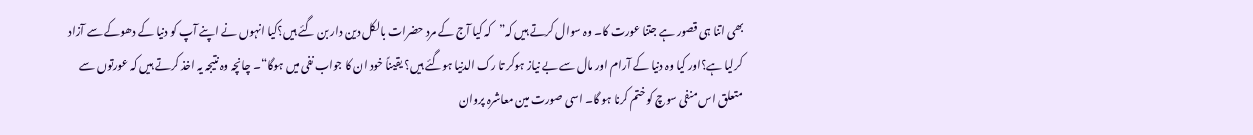بھی اتنا ہی قصور ہے جتنا عورت کا۔ وہ سوال کرتے ہیں کہ”کہ کیا آج کے مرد حضرات بالکل دین دار بن گئے ہیں؟کیا انہوں نے اپنے آپ کو دنیا کے دھوکے سے آزاد کرلیا ہے؟اور کیا وہ دنیا کے آرام اور مال سے بے نیاز ہوکر تا رک الدنیا ہوگئے ہیں؟ یقیناً خود ان کا جواب نفی میں ہوگا“۔ چانچہ وہ نتیجہ یہ اخذ کرتے ہیں کہ عورتوں سے متعلق اس منفی سوچ کو ختم کرنا ہو گا۔ اسی صورت مین معاشرہ پروان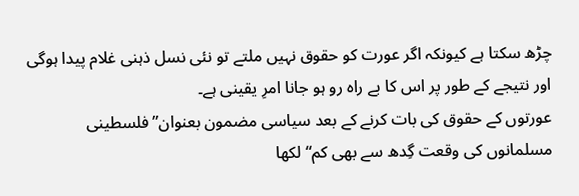چڑھ سکتا ہے کیونکہ اگر عورت کو حقوق نہیں ملتے تو نئی نسل ذہنی غلام پیدا ہوگی اور نتیجے کے طور پر اس کا بے راہ رو ہو جانا امرِ یقینی ہے۔
عورتوں کے حقوق کی بات کرنے کے بعد سیاسی مضمون بعنوان”فلسطینی مسلمانوں کی وقعت گِدھ سے بھی کم“ لکھا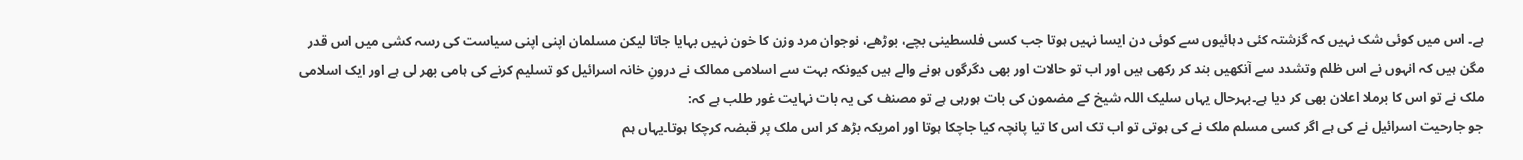ہے۔ اس میں کوئی شک نہیں کہ گزشتہ کئی دہائیوں سے کوئی دن ایسا نہیں ہوتا جب کسی فلسطینی بچے، بوڑھے، نوجوان مرد وزن کا خون نہیں بہایا جاتا لیکن مسلمان اپنی اپنی سیاست کی رسہ کشی میں اس قدر مگن ہیں کہ انہوں نے اس ظلم وتشدد سے آنکھیں بند کر رکھی ہیں اور اب تو حالات اور بھی دگرگوں ہونے والے ہیں کیونکہ بہت سے اسلامی ممالک نے درونِ خانہ اسرائیل کو تسلیم کرنے کی ہامی بھر لی ہے اور ایک اسلامی ملک نے تو اس کا برملا اعلان بھی کر دیا ہے۔بہرحال یہاں سلیک اللہ شیخ کے مضمون کی بات ہورہی ہے تو مصنف کی یہ بات نہایت غور طلب ہے کہ:
جو جارحیت اسرائیل نے کی ہے اگر کسی مسلم ملک نے کی ہوتی تو اب تک اس کا تیا پانچہ کیا جاچکا ہوتا اور امریکہ بڑھ کر اس ملک پر قبضہ کرچکا ہوتا۔یہاں ہم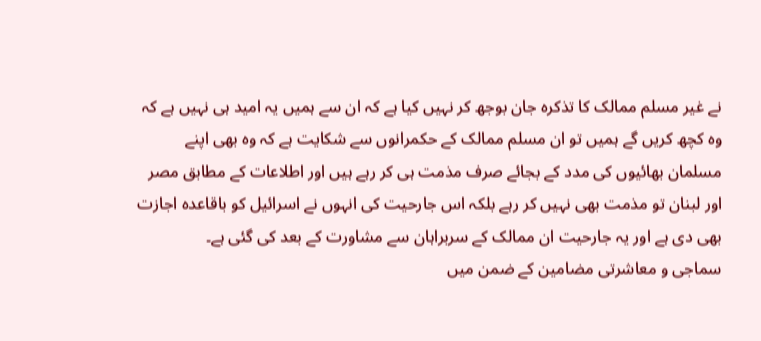نے غیر مسلم ممالک کا تذکرہ جان بوجھ کر نہیں کیا ہے کہ ان سے ہمیں یہ امید ہی نہیں ہے کہ وہ کچھ کریں گے ہمیں تو ان مسلم ممالک کے حکمرانوں سے شکایت ہے کہ وہ بھی اپنے مسلمان بھائیوں کی مدد کے بجائے صرف مذمت ہی کر رہے ہیں اور اطلاعات کے مطابق مصر اور لبنان تو مذمت بھی نہیں کر رہے بلکہ اس جارحیت کی انہوں نے اسرائیل کو باقاعدہ اجازت بھی دی ہے اور یہ جارحیت ان ممالک کے سربراہان سے مشاورت کے بعد کی گئی ہے۔
سماجی و معاشرتی مضامین کے ضمن میں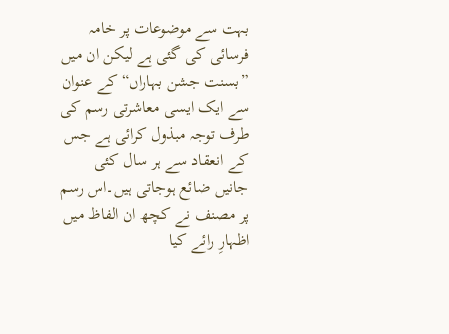بہت سے موضوعات پر خامہ فرسائی کی گئی ہے لیکن ان میں ”بسنت جشن بہاراں“ کے عنوان سے ایک ایسی معاشرتی رسم کی طرف توجہ مبذول کرائی ہے جس کے انعقاد سے ہر سال کئی جانیں ضائع ہوجاتی ہیں۔اس رسم پر مصنف نے کچھ ان الفاظ میں اظہارِ رائے کیا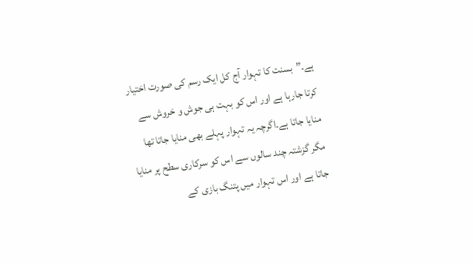ہے۔”بسنت کا تہوار آج کل ایک رسم کی صورت اختیار کرتا جارہا ہے اور اس کو بہت ہی جوش و خروش سے منایا جاتا ہے۔اگرچہ یہ تہوار پہلے بھی منایا جاتا تھا مگر گزشتہ چند سالوں سے اس کو سرکاری سطح پر منایا جاتا ہے اور اس تہوار میں پتنگ بازی کے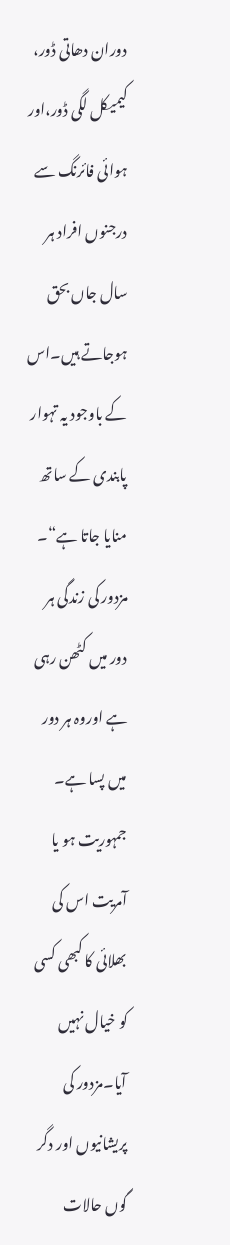دوران دھاتی ڈور، کیمیکل لگی ڈور،اور ہوائی فائرنگ سے درجنوں افراد ہر سال جاں بحق ہوجاتے ہیں۔اس کے باوجود یہ تہوار پابندی کے ساتھ منایا جاتا ہے“۔
مزدور کی زندگی ہر دور میں کٹھن رہی ہے اوروہ ہر دور میں پسا ہے۔ جمہوریت ہو یا آمریت اس کی بھلائی کا کبھی کسی کو خیال نہیں آیا۔مزدور کی پریشانیوں اور دگر گوں حالات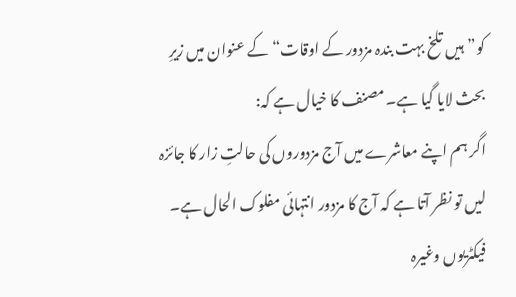کو”ہیں تلخ بہت بندہ مزدور کے اوقات“ کے عنوان میں زیرِ بحث لایا گیا ہے۔ مصنف کا خیال ہے کہ:
اگر ہم اپنے معاشرے میں آج مزدوروں کی حالتِ زار کا جائزہ لیں تو نظر آتا ہے کہ آج کا مزدور انتہائی مفلوک الحال ہے۔ فیکٹریوں وغیرہ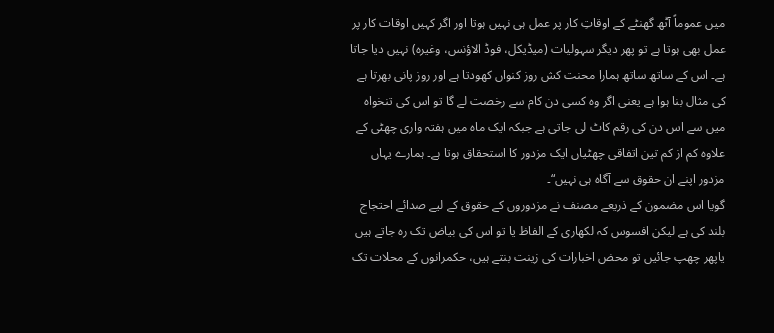میں عموماً آٹھ گھنٹے کے اوقاتِ کار پر عمل ہی نہیں ہوتا اور اگر کہیں اوقات کار پر عمل بھی ہوتا ہے تو پھر دیگر سہولیات (میڈیکل، فوڈ الاؤنس، وغیرہ) نہیں دیا جاتا ہے۔ اس کے ساتھ ساتھ ہمارا محنت کش روز کنواں کھودتا ہے اور روز پانی بھرتا ہے کی مثال بنا ہوا ہے یعنی اگر وہ کسی دن کام سے رخصت لے گا تو اس کی تنخواہ میں سے اس دن کی رقم کاٹ لی جاتی ہے جبکہ ایک ماہ میں ہفتہ واری چھٹی کے علاوہ کم از کم تین اتفاقی چھٹیاں ایک مزدور کا استحقاق ہوتا ہے۔ ہمارے یہاں مزدور اپنے ان حقوق سے آگاہ ہی نہیں“۔
گویا اس مضمون کے ذریعے مصنف نے مزدوروں کے حقوق کے لیے صدائے احتجاج بلند کی ہے لیکن افسوس کہ لکھاری کے الفاظ یا تو اس کی بیاض تک رہ جاتے ہیں یاپھر چھپ جائیں تو محض اخبارات کی زینت بنتے ہیں، حکمرانوں کے محلات تک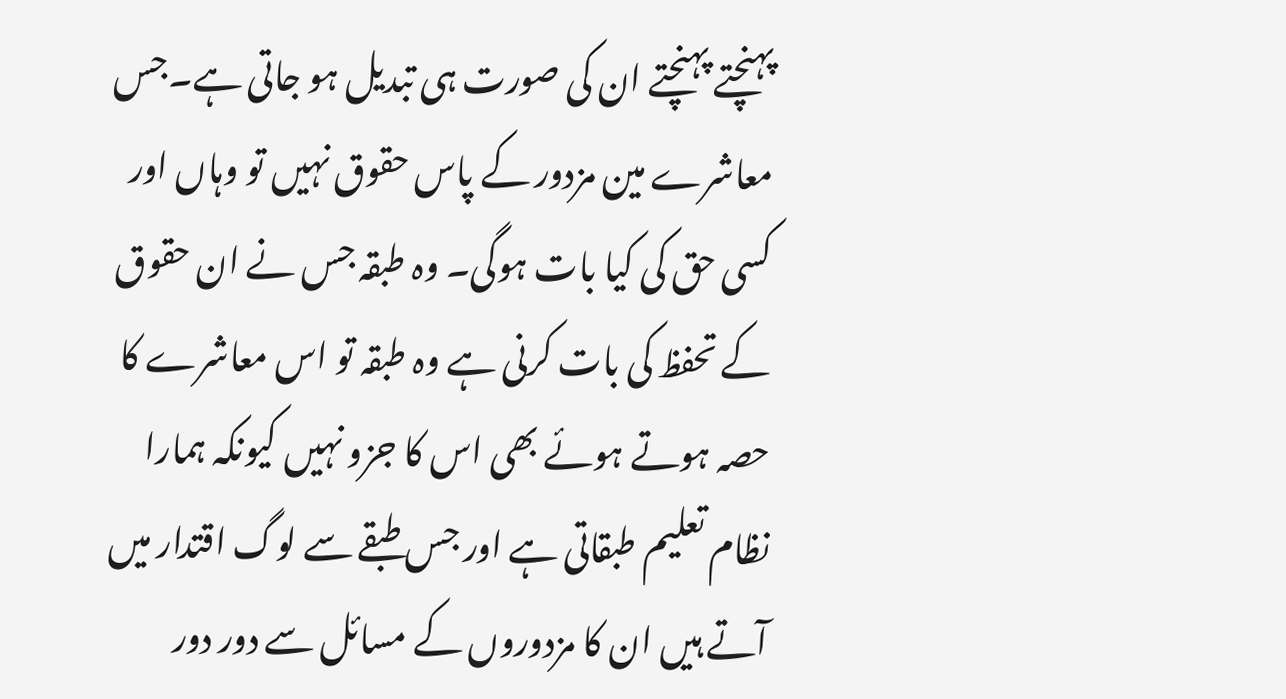پہنچتے پہنچتے ان کی صورت ہی تبدیل ہو جاتی ہے۔جس معاشرے مین مزدور کے پاس حقوق نہیں تو وہاں اور کسی حق کی کیا بات ہوگی۔ وہ طبقہ جس نے ان حقوق کے تحفظ کی بات کرنی ہے وہ طبقہ تو اس معاشرے کا حصہ ہوتے ہوئے بھی اس کا جزو نہیں کیونکہ ہمارا نظام تعلیم طبقاتی ہے اور جس طبقے سے لوگ اقتدار میں آتے ہیں ان کا مزدوروں کے مسائل سے دور دور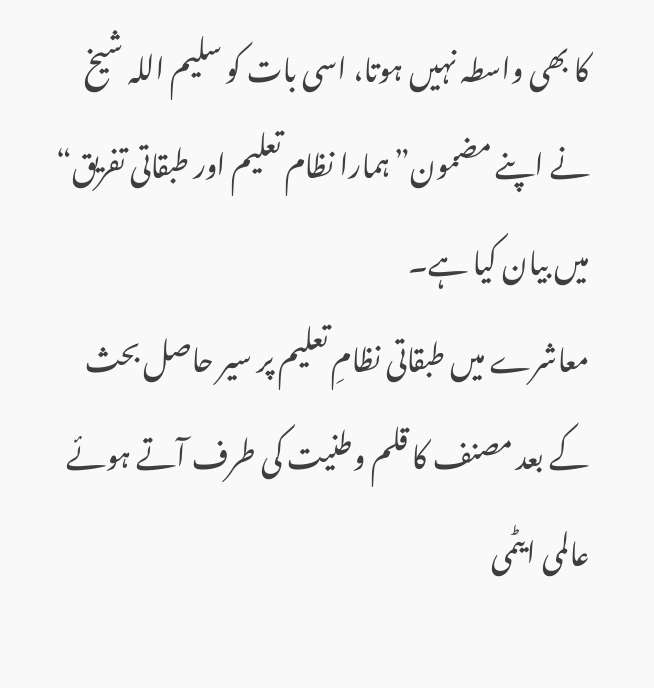کا بھی واسطہ نہیں ہوتا، اسی بات کو سلیم اللہ شیخ نے اپنے مضمون”ہمارا نظام تعلیم اور طبقاتی تفریق“ میں بیان کیا ہے۔
معاشرے میں طبقاتی نظامِ تعلیم پر سیر حاصل بحث کے بعد مصنف کا قلم وطنیت کی طرف آتے ہوئے عالمی ایٹمی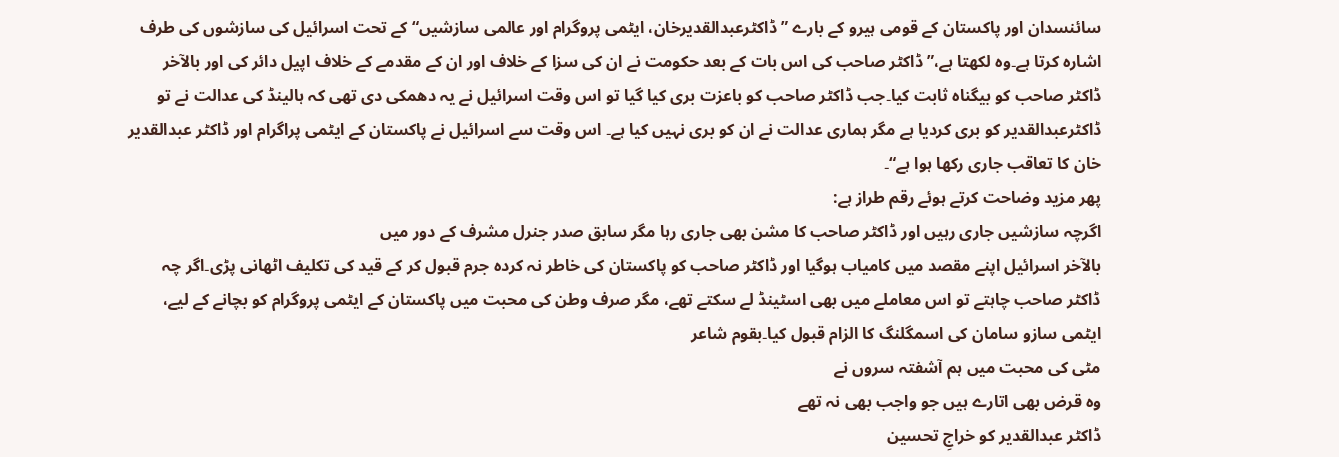سائنسدان اور پاکستان کے قومی ہیرو کے بارے ”ڈاکٹرعبدالقدیرخان، ایٹمی پروگرام اور عالمی سازشیں“ کے تحت اسرائیل کی سازشوں کی طرف اشارہ کرتا ہے۔وہ لکھتا ہے،”ڈاکٹر صاحب کی اس بات کے بعد حکومت نے ان کی سزا کے خلاف اور ان کے مقدمے کے خلاف اپیل دائر کی اور بالآخر ڈاکٹر صاحب کو بیگناہ ثابت کیا۔جب ڈاکٹر صاحب کو باعزت بری کیا گیا تو اس وقت اسرائیل نے یہ دھمکی دی تھی کہ ہالینڈ کی عدالت نے تو ڈاکٹرعبدالقدیر کو بری کردیا ہے مگر ہماری عدالت نے ان کو بری نہیں کیا ہے۔ اس وقت سے اسرائیل نے پاکستان کے ایٹمی پراگرام اور ڈاکٹر عبدالقدیر خان کا تعاقب جاری رکھا ہوا ہے“۔
پھر مزید وضاحت کرتے ہوئے رقم طراز ہے:
اگرچہ سازشیں جاری رہیں اور ڈاکٹر صاحب کا مشن بھی جاری رہا مگر سابق صدر جنرل مشرف کے دور میں
بالآخر اسرائیل اپنے مقصد میں کامیاب ہوگیا اور ڈاکٹر صاحب کو پاکستان کی خاطر نہ کردہ جرم قبول کر کے قید کی تکلیف اٹھانی پڑی۔اگر چہ ڈاکٹر صاحب چاہتے تو اس معاملے میں بھی اسٹینڈ لے سکتے تھے، مگر صرف وطن کی محبت میں پاکستان کے ایٹمی پروگرام کو بچانے کے لیے، ایٹمی سازو سامان کی اسمگلنگ کا الزام قبول کیا۔بقوم شاعر
مٹی کی محبت میں ہم آشفتہ سروں نے
وہ قرض بھی اتارے ہیں جو واجب بھی نہ تھے
ڈاکٹر عبدالقدیر کو خراجِ تحسین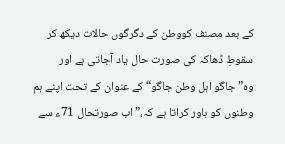کے بعد مصنف کووطن کے دگرگوں حالات دیکھ کر سقوطِ ڈھاکہ کی صورت حال یاد آجاتی ہے اور وہ”جاگو اہل وطن جاگو“ کے عنوان کے تحت اپنے ہم وطنوں کو باور کراتا ہے کہ،”اب صورتحال 71ء سے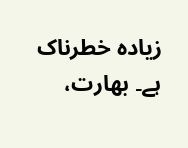زیادہ خطرناک ہے۔ بھارت،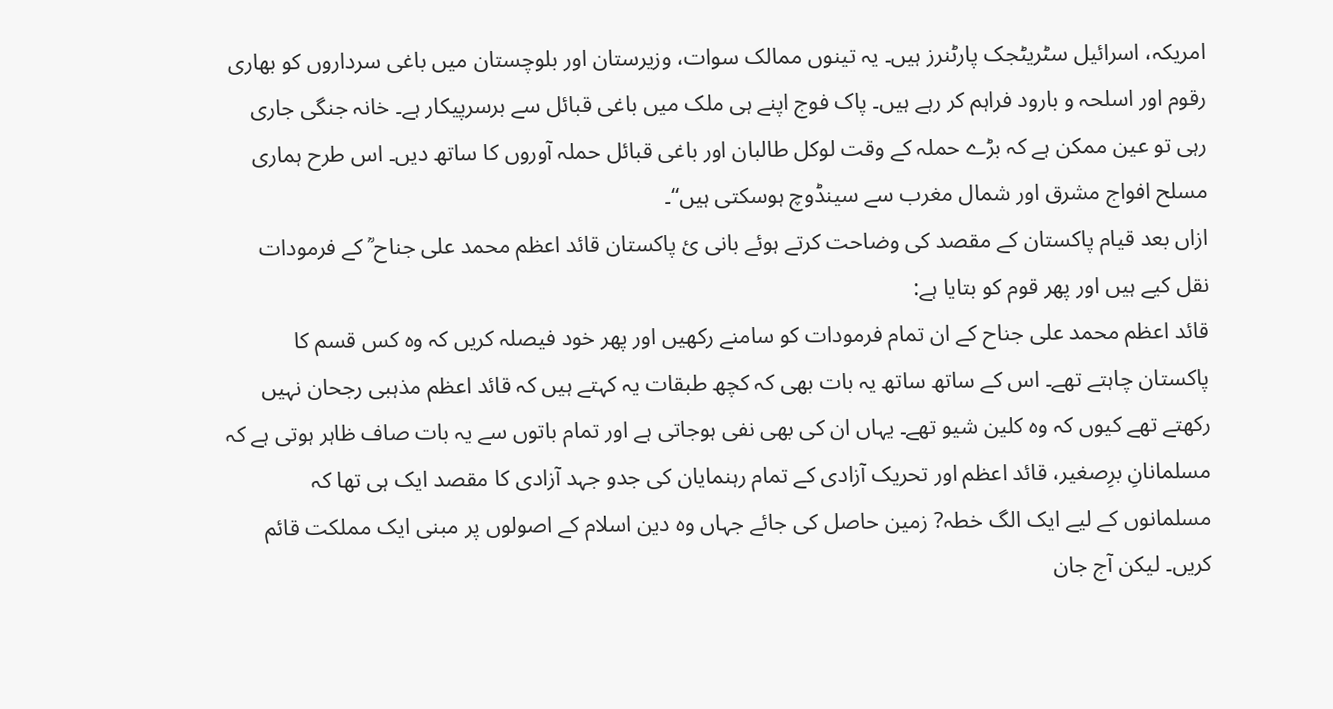امریکہ، اسرائیل سٹریٹجک پارٹنرز ہیں۔ یہ تینوں ممالک سوات، وزیرستان اور بلوچستان میں باغی سرداروں کو بھاری رقوم اور اسلحہ و بارود فراہم کر رہے ہیں۔ پاک فوج اپنے ہی ملک میں باغی قبائل سے برسرپیکار ہے۔ خانہ جنگی جاری رہی تو عین ممکن ہے کہ بڑے حملہ کے وقت لوکل طالبان اور باغی قبائل حملہ آوروں کا ساتھ دیں۔ اس طرح ہماری مسلح افواج مشرق اور شمال مغرب سے سینڈوچ ہوسکتی ہیں“۔
ازاں بعد قیام پاکستان کے مقصد کی وضاحت کرتے ہوئے بانی ئ پاکستان قائد اعظم محمد علی جناح ؒ کے فرمودات نقل کیے ہیں اور پھر قوم کو بتایا ہے:
قائد اعظم محمد علی جناح کے ان تمام فرمودات کو سامنے رکھیں اور پھر خود فیصلہ کریں کہ وہ کس قسم کا پاکستان چاہتے تھے۔ اس کے ساتھ ساتھ یہ بات بھی کہ کچھ طبقات یہ کہتے ہیں کہ قائد اعظم مذہبی رجحان نہیں رکھتے تھے کیوں کہ وہ کلین شیو تھے۔ یہاں ان کی بھی نفی ہوجاتی ہے اور تمام باتوں سے یہ بات صاف ظاہر ہوتی ہے کہ مسلمانانِ برِصغیر، قائد اعظم اور تحریک آزادی کے تمام رہنمایان کی جدو جہد آزادی کا مقصد ایک ہی تھا کہ مسلمانوں کے لیے ایک الگ خطہ? زمین حاصل کی جائے جہاں وہ دین اسلام کے اصولوں پر مبنی ایک مملکت قائم کریں۔ لیکن آج جان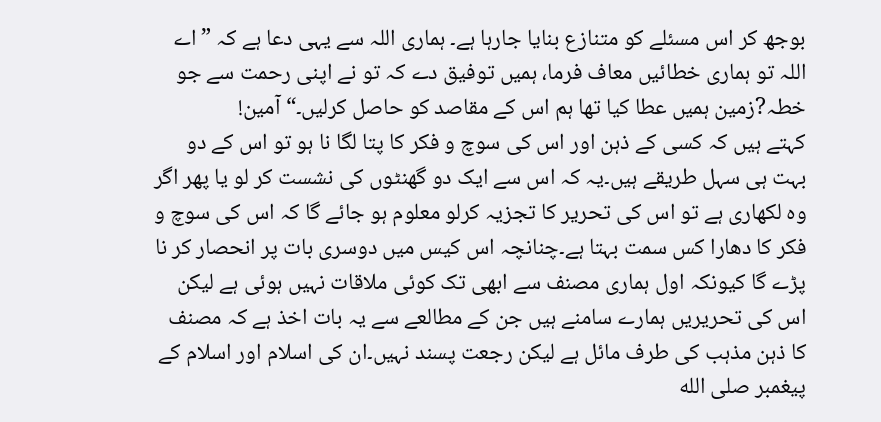بوجھ کر اس مسئلے کو متنازع بنایا جارہا ہے۔ ہماری اللہ سے یہی دعا ہے کہ ”اے اللہ تو ہماری خطائیں معاف فرما، ہمیں توفیق دے کہ تو نے اپنی رحمت سے جو خطہ?زمین ہمیں عطا کیا تھا ہم اس کے مقاصد کو حاصل کرلیں۔“ آمین!
کہتے ہیں کہ کسی کے ذہن اور اس کی سوچ و فکر کا پتا لگا نا ہو تو اس کے دو بہت ہی سہل طریقے ہیں۔یہ کہ اس سے ایک دو گھنٹوں کی نشست کر لو یا پھر اگر وہ لکھاری ہے تو اس کی تحریر کا تجزیہ کرلو معلوم ہو جائے گا کہ اس کی سوچ و فکر کا دھارا کس سمت بہتا ہے۔چنانچہ اس کیس میں دوسری بات پر انحصار کر نا پڑے گا کیونکہ اول ہماری مصنف سے ابھی تک کوئی ملاقات نہیں ہوئی ہے لیکن اس کی تحریریں ہمارے سامنے ہیں جن کے مطالعے سے یہ بات اخذ ہے کہ مصنف کا ذہن مذہب کی طرف مائل ہے لیکن رجعت پسند نہیں۔ان کی اسلام اور اسلام کے پیغمبر صلى الله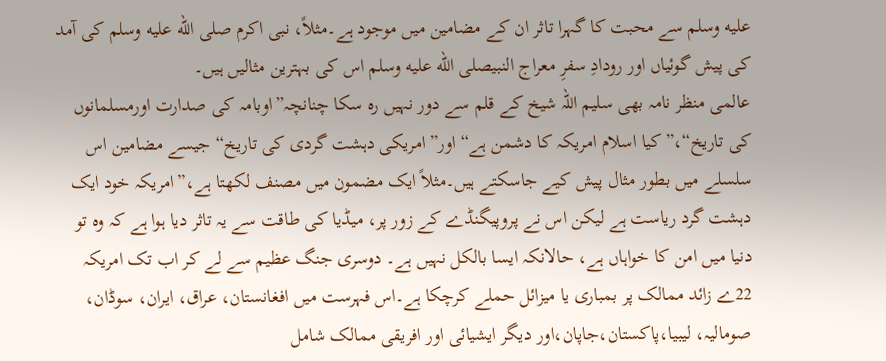عليه وسلم سے محبت کا گہرا تاثر ان کے مضامین میں موجود ہے۔مثلاً، نبی اکرم صلى الله عليه وسلم کی آمد کی پیش گوئیاں اور رودادِ سفرِ معراج النبیصلى الله عليه وسلم اس کی بہترین مثالیں ہیں۔
عالمی منظر نامہ بھی سلیم اللہ شیخ کے قلم سے دور نہیں رہ سکا چنانچہ”اوبامہ کی صدارت اورمسلمانوں کی تاریخ“،”کیا اسلام امریکہ کا دشمن ہے“ اور”امریکی دہشت گردی کی تاریخ“ جیسے مضامین اس سلسلے میں بطور مثال پیش کیے جاسکتے ہیں۔مثلاً ایک مضمون میں مصنف لکھتا ہے،”امریکہ خود ایک دہشت گرد ریاست ہے لیکن اس نے پروپیگنڈے کے زور پر، میڈیا کی طاقت سے یہ تاثر دیا ہوا ہے کہ وہ تو دنیا میں امن کا خواہاں ہے، حالانکہ ایسا بالکل نہیں ہے۔ دوسری جنگ عظیم سے لے کر اب تک امریکہ 22ے زائد ممالک پر بمباری یا میزائل حملے کرچکا ہے۔اس فہرست میں افغانستان، عراق، ایران، سوڈان، صومالیہ، لیبیا،پاکستان،جاپان،اور دیگر ایشیائی اور افریقی ممالک شامل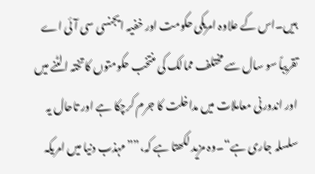ہیں۔اس کے علاوہ امریکی حکومت اور خفیہ ایجنسی سی آئی اے تقریباً سو سال سے مختلف ممالک کی منتخب حکومتوں کاتختہ الٹنے میں اور اندورنی معاملات میں مداخلت کا جرم کرچکا ہے اور تاحال یہ سلسلہ جاری ہے“۔وہ مزید لکھتا ہے کہ،””مہذب دنیا میں امریکہ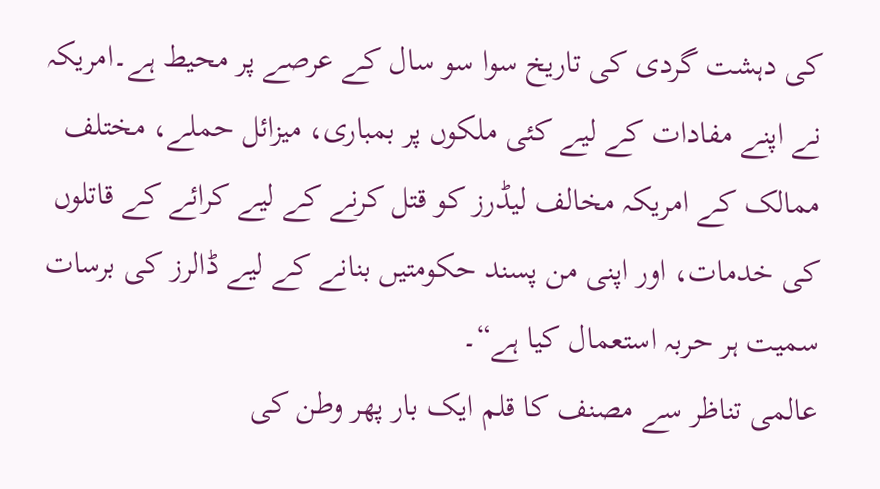کی دہشت گردی کی تاریخ سوا سو سال کے عرصے پر محیط ہے۔امریکہ نے اپنے مفادات کے لیے کئی ملکوں پر بمباری، میزائل حملے، مختلف ممالک کے امریکہ مخالف لیڈرز کو قتل کرنے کے لیے کرائے کے قاتلوں کی خدمات، اور اپنی من پسند حکومتیں بنانے کے لیے ڈالرز کی برسات سمیت ہر حربہ استعمال کیا ہے“۔
عالمی تناظر سے مصنف کا قلم ایک بار پھر وطن کی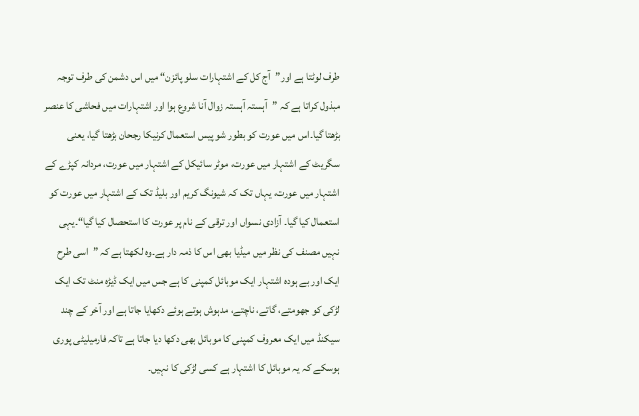طرف لوٹتا ہے اور”آج کل کے اشتہارات سلو پائزن“ میں اس دشمن کی طرف توجہ مبذول کراتا ہے کہ ”آہستہ آہستہ زوال آنا شروع ہوا اور اشتہارات میں فحاشی کا عنصر بڑھتا گیا۔اس میں عورت کو بطور شو پیس استعمال کرنیکا رجحان بڑھتا گیا، یعنی سگریٹ کے اشتہار میں عورت، موٹر سائیکل کے اشتہار میں عورت، مردانہ کپڑے کے اشتہار میں عورت، یہاں تک کہ شیونگ کریم اور بلیڈ تک کے اشتہار میں عورت کو استعمال کیا گیا۔ آزادی نسواں اور ترقی کے نام پر عورت کا استحصال کیا گیا“۔یہی نہیں مصنف کی نظر میں میڈیا بھی اس کا ذمہ دار ہے۔وہ لکھتا ہے کہ ”اسی طرح ایک اور بے ہودہ اشتہار ایک موبائل کمپنی کا ہے جس میں ایک ڈیڑہ منٹ تک ایک لڑکی کو جھومتے، گاتے، ناچتے، مدہوش ہوتے ہوئے دکھایا جاتا ہے اور آخر کے چند سیکنڈ میں ایک معروف کمپنی کا موبائل بھی دکھا دیا جاتا ہے تاکہ فارمیلیٹی پوری ہوسکے کہ یہ موبائل کا اشتہار ہے کسی لڑکی کا نہیں۔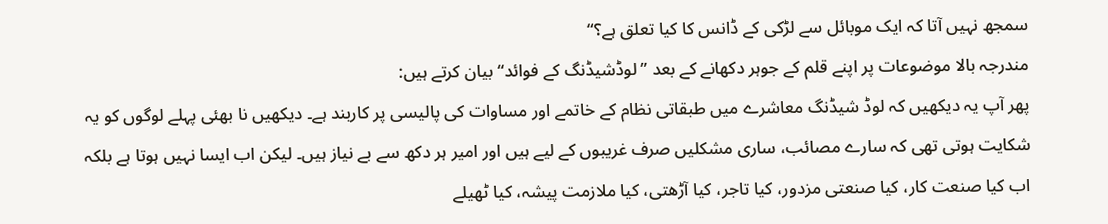سمجھ نہیں آتا کہ ایک موبائل سے لڑکی کے ڈانس کا کیا تعلق ہے؟“
مندرجہ بالا موضوعات پر اپنے قلم کے جوہر دکھانے کے بعد ”لوڈشیڈنگ کے فوائد“ بیان کرتے ہیں:
پھر آپ یہ دیکھیں کہ لوڈ شیڈنگ معاشرے میں طبقاتی نظام کے خاتمے اور مساوات کی پالیسی پر کاربند ہے۔ دیکھیں نا بھئی پہلے لوگوں کو یہ شکایت ہوتی تھی کہ سارے مصائب، ساری مشکلیں صرف غریبوں کے لیے ہیں اور امیر ہر دکھ سے بے نیاز ہیں۔ لیکن اب ایسا نہیں ہوتا ہے بلکہ اب کیا صنعت کار، کیا صنعتی مزدور، کیا تاجر، کیا آڑھتی، کیا ملازمت پیشہ، کیا ٹھیلے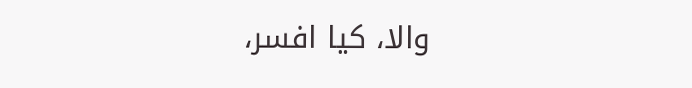والا، کیا افسر،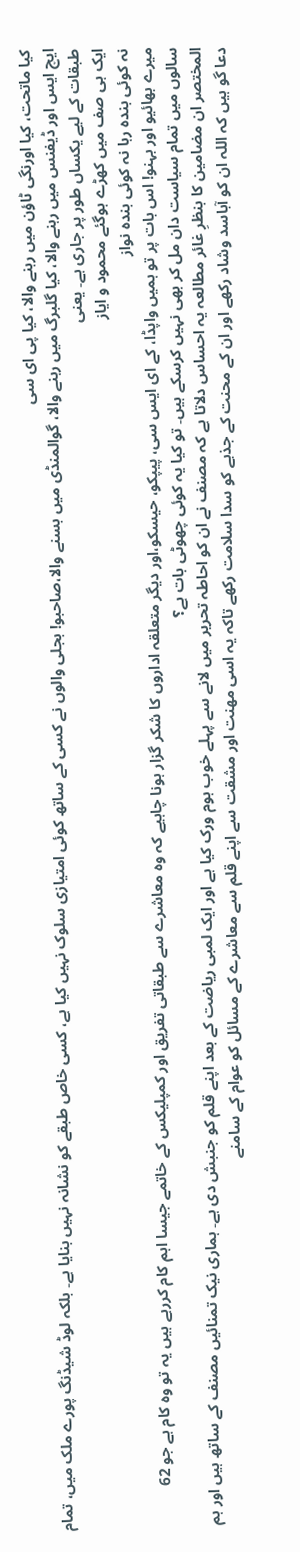کیا ماتحت، کیا اورنگی ٹاؤن میں رہنے والا، کیا پی ای سی
ایچ ایس اور ڈیفنس میں رہنے والا، کیا گلبرگ میں رہنے والا، گوالمنڈی میں بسنے والا،صاحبو! بجلی والوں نے کسی کے ساتھ کوئی امتیازی سلوک نہیں کیا ہے، کسی خاص طبقے کو نشانہ نہیں بنایا ہے۔ بلکہ لوڈ شیڈنگ پورے ملک میں، تمام طبقات کے لیے یکساں طور پر جاری ہے۔ یعنی
ایک ہی صف میں کھڑے ہوگئے محمود و ایاز
نہ کوئی بندہ رہا نہ کوئی بندہ نواز
میرے بھائیو اور بہنو! اس بات پر تو ہمیں واپڈا، کے ای ایس سی، پیپکو، حیسکو،اور دیگر متعلقہ اداروں کا شکر گزار ہونا چاہیے کہ وہ معاشرے سے طبقاتی تفریق اور کمپلیکس کے خاتمے جیسا اہم کام کررہے ہیں یہ تو وہ کام ہے جو 62 سالوں میں تمام سیاست دان مل کر بھی نہیں کرسکے ہیں۔ تو کیا یہ کوئی چھوٹی بات ہے؟
المختصر ان مضامین کا بنظرِ غائر مطالعہ یہ احساس دلاتا ہے کہ مصنف نے ان کو احاطہ تحریر میں لانے سے پہلے خوب ہوم ورک کیا ہے اور ایک لمبی ریاضت کے بعد اپنے قلم کو جنبش دی ہے۔ ہماری نیک تمنائیں مصنف کے ساتھ ہیں اور ہم دعا گو ہیں کہ اللہ ان کو آباسد وشاد رکھے اور ان کے محنت کے جذبے کو سدا سلامت رکھے تاکہ یہ اسی مھنت اور مشقت سے اپنے قلم سے معاشرے کے مسائل کو عوام کے سامنے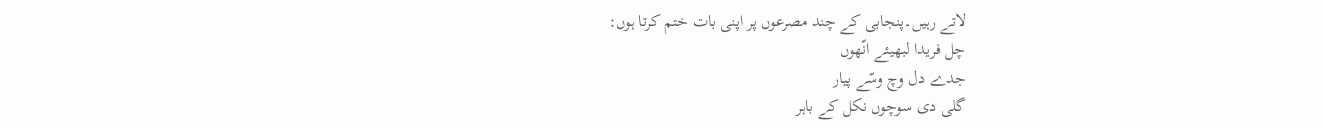لاتے رہیں۔پنجابی کے چند مصرعوں پر اپنی بات ختم کرتا ہوں:
چل فریدا لبھیئے انّھوں
جدے دل وچ وسّے پیار
گلی دی سوچوں نکل کے باہر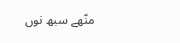منّھے سبھ نوں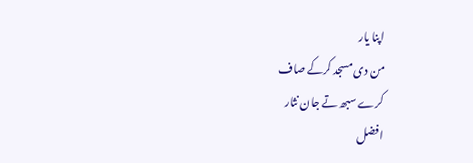اپنا یار
من دی مسجد کرکے صاف
کرے سبھ تے جان نثار
افضل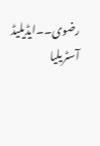رضوی۔۔ایڈیلیڈ آسٹریلیا